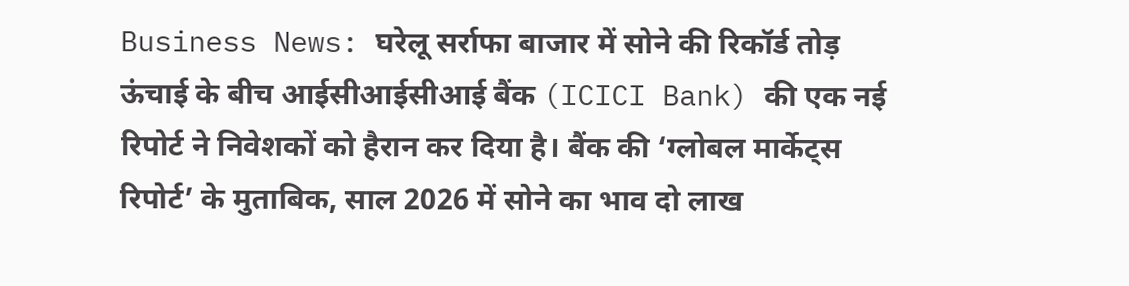Business News: घरेलू सर्राफा बाजार में सोने की रिकॉर्ड तोड़ ऊंचाई के बीच आईसीआईसीआई बैंक (ICICI Bank) की एक नई रिपोर्ट ने निवेशकों को हैरान कर दिया है। बैंक की ‘ग्लोबल मार्केट्स रिपोर्ट’ के मुताबिक, साल 2026 में सोने का भाव दो लाख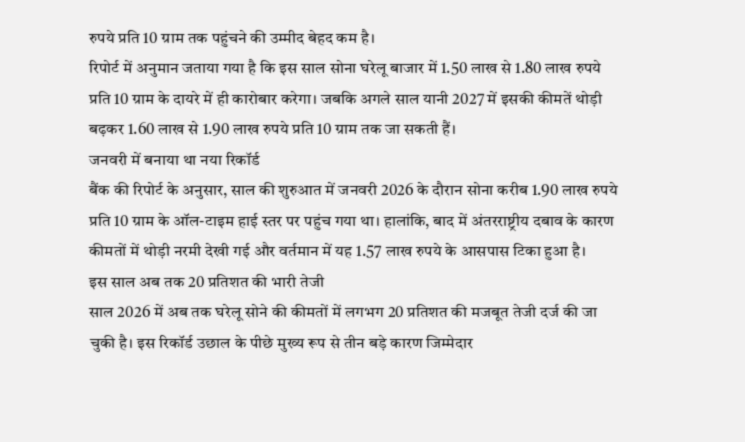रुपये प्रति 10 ग्राम तक पहुंचने की उम्मीद बेहद कम है।
रिपोर्ट में अनुमान जताया गया है कि इस साल सोना घरेलू बाजार में 1.50 लाख से 1.80 लाख रुपये प्रति 10 ग्राम के दायरे में ही कारोबार करेगा। जबकि अगले साल यानी 2027 में इसकी कीमतें थोड़ी बढ़कर 1.60 लाख से 1.90 लाख रुपये प्रति 10 ग्राम तक जा सकती हैं।
जनवरी में बनाया था नया रिकॉर्ड
बैंक की रिपोर्ट के अनुसार, साल की शुरुआत में जनवरी 2026 के दौरान सोना करीब 1.90 लाख रुपये प्रति 10 ग्राम के ऑल-टाइम हाई स्तर पर पहुंच गया था। हालांकि, बाद में अंतरराष्ट्रीय दबाव के कारण कीमतों में थोड़ी नरमी देखी गई और वर्तमान में यह 1.57 लाख रुपये के आसपास टिका हुआ है।
इस साल अब तक 20 प्रतिशत की भारी तेजी
साल 2026 में अब तक घरेलू सोने की कीमतों में लगभग 20 प्रतिशत की मजबूत तेजी दर्ज की जा चुकी है। इस रिकॉर्ड उछाल के पीछे मुख्य रूप से तीन बड़े कारण जिम्मेदार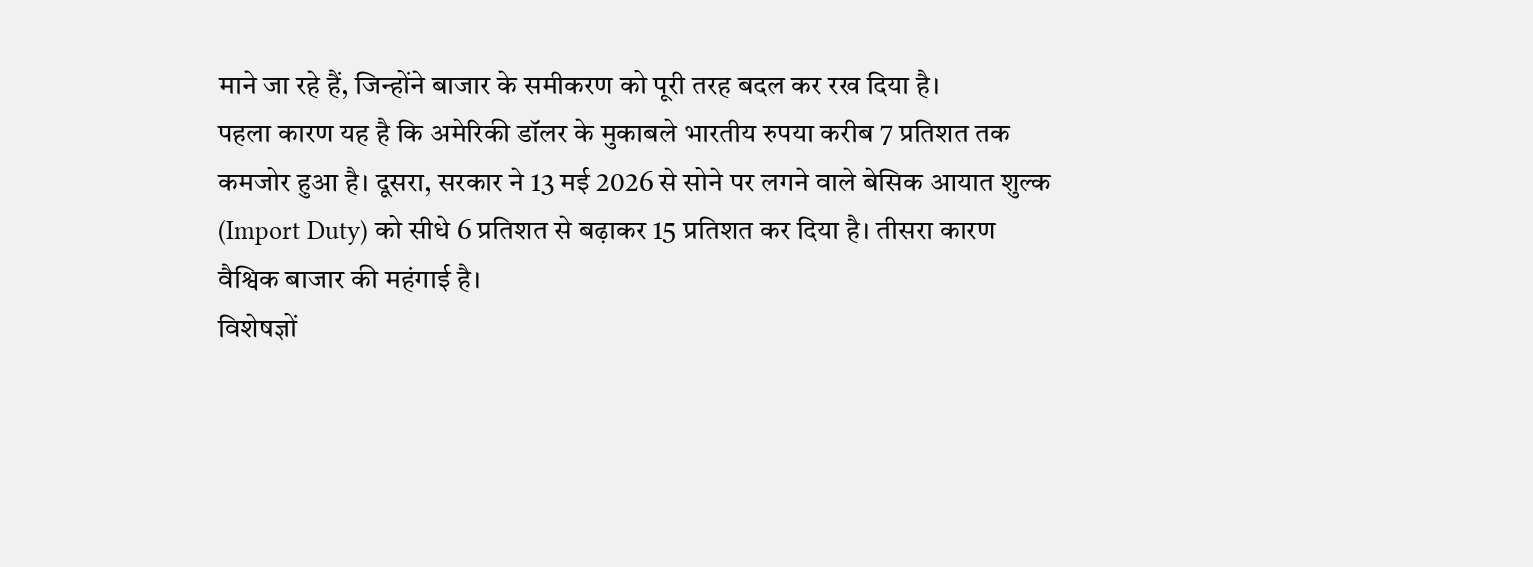माने जा रहे हैं, जिन्होंने बाजार के समीकरण को पूरी तरह बदल कर रख दिया है।
पहला कारण यह है कि अमेरिकी डॉलर के मुकाबले भारतीय रुपया करीब 7 प्रतिशत तक कमजोर हुआ है। दूसरा, सरकार ने 13 मई 2026 से सोने पर लगने वाले बेसिक आयात शुल्क (Import Duty) को सीधे 6 प्रतिशत से बढ़ाकर 15 प्रतिशत कर दिया है। तीसरा कारण वैश्विक बाजार की महंगाई है।
विशेषज्ञों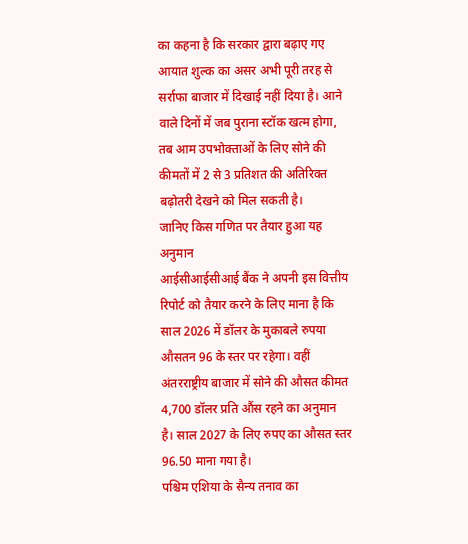का कहना है कि सरकार द्वारा बढ़ाए गए आयात शुल्क का असर अभी पूरी तरह से सर्राफा बाजार में दिखाई नहीं दिया है। आने वाले दिनों में जब पुराना स्टॉक खत्म होगा, तब आम उपभोक्ताओं के लिए सोने की कीमतों में 2 से 3 प्रतिशत की अतिरिक्त बढ़ोतरी देखने को मिल सकती है।
जानिए किस गणित पर तैयार हुआ यह अनुमान
आईसीआईसीआई बैंक ने अपनी इस वित्तीय रिपोर्ट को तैयार करने के लिए माना है कि साल 2026 में डॉलर के मुकाबले रुपया औसतन 96 के स्तर पर रहेगा। वहीं अंतरराष्ट्रीय बाजार में सोने की औसत कीमत 4,700 डॉलर प्रति औंस रहने का अनुमान है। साल 2027 के लिए रुपए का औसत स्तर 96.50 माना गया है।
पश्चिम एशिया के सैन्य तनाव का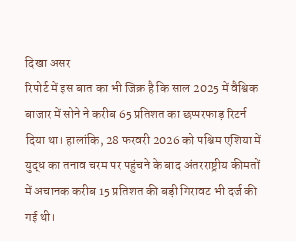दिखा असर
रिपोर्ट में इस बात का भी जिक्र है कि साल 2025 में वैश्विक बाजार में सोने ने करीब 65 प्रतिशत का छप्परफाड़ रिटर्न दिया था। हालांकि, 28 फरवरी 2026 को पश्चिम एशिया में युद्ध का तनाव चरम पर पहुंचने के बाद अंतरराष्ट्रीय कीमतों में अचानक करीब 15 प्रतिशत की बड़ी गिरावट भी दर्ज की गई थी।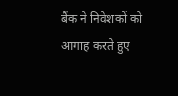बैंक ने निवेशकों को आगाह करते हुए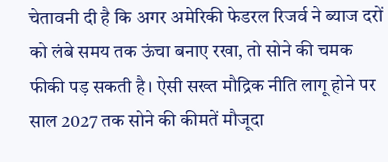चेतावनी दी है कि अगर अमेरिकी फेडरल रिजर्व ने ब्याज दरों को लंबे समय तक ऊंचा बनाए रखा, तो सोने की चमक फीकी पड़ सकती है। ऐसी सख्त मौद्रिक नीति लागू होने पर साल 2027 तक सोने की कीमतें मौजूदा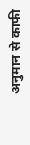अनुमान से काफी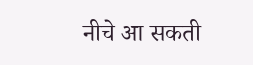नीचे आ सकती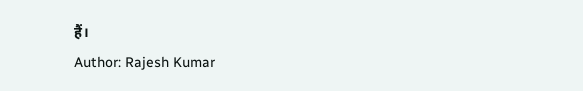हैं।
Author: Rajesh Kumar